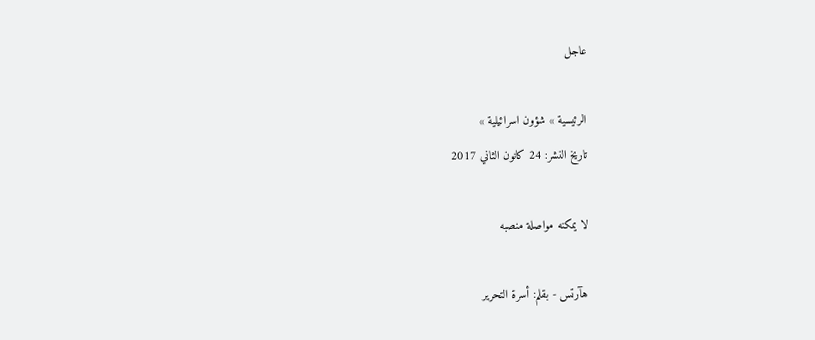عاجل

الرئيسية » شؤون اسرائيلية »
تاريخ النشر: 24 كانون الثاني 2017

لا يمكنه مواصلة منصبه

هآرتس - بقلم: أسرة التحرير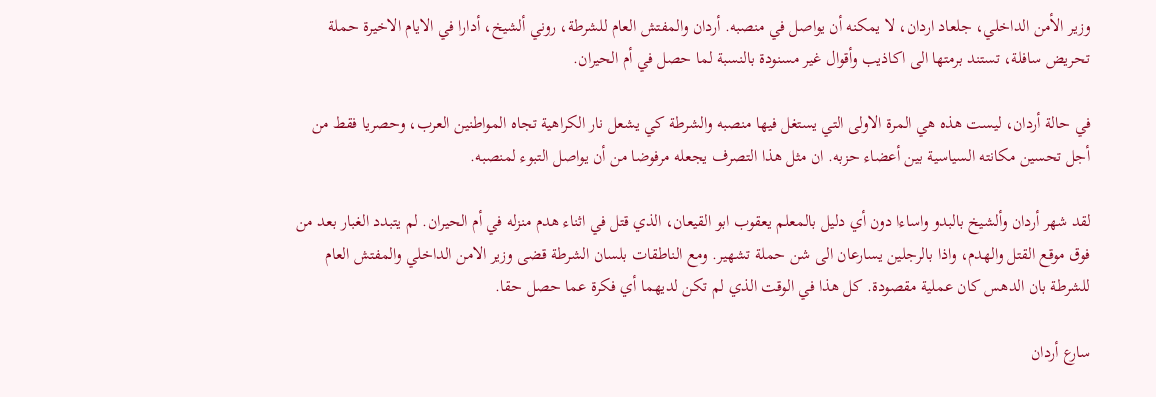وزير الأمن الداخلي، جلعاد اردان، لا يمكنه أن يواصل في منصبه. أردان والمفتش العام للشرطة، روني ألشيخ، أدارا في الايام الاخيرة حملة تحريض سافلة، تستند برمتها الى اكاذيب وأقوال غير مسنودة بالنسبة لما حصل في أم الحيران.

في حالة أردان، ليست هذه هي المرة الاولى التي يستغل فيها منصبه والشرطة كي يشعل نار الكراهية تجاه المواطنين العرب، وحصريا فقط من أجل تحسين مكانته السياسية بين أعضاء حزبه. ان مثل هذا التصرف يجعله مرفوضا من أن يواصل التبوء لمنصبه.

لقد شهر أردان وألشيخ بالبدو واساءا دون أي دليل بالمعلم يعقوب ابو القيعان، الذي قتل في اثناء هدم منزله في أم الحيران. لم يتبدد الغبار بعد من فوق موقع القتل والهدم، واذا بالرجلين يسارعان الى شن حملة تشهير. ومع الناطقات بلسان الشرطة قضى وزير الامن الداخلي والمفتش العام للشرطة بان الدهس كان عملية مقصودة. كل هذا في الوقت الذي لم تكن لديهما أي فكرة عما حصل حقا.

سارع أردان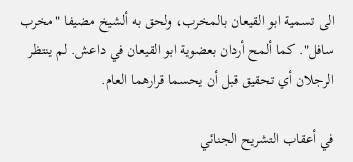الى تسمية ابو القيعان بالمخرب، ولحق به ألشيخ مضيفا "مخرب سافل". كما ألمح أردان بعضوية ابو القيعان في داعش. لم ينتظر الرجلان أي تحقيق قبل أن يحسما قرارهما العام.

في أعقاب التشريح الجنائي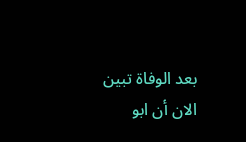بعد الوفاة تبين الان أن ابو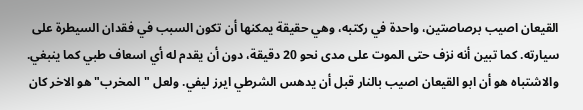القيعان اصيب برصاصتين، واحدة في ركتبه، وهي حقيقة يمكنها أن تكون السبب في فقدان السيطرة على سيارته. كما تبين أنه نزف حتى الموت على مدى نحو 20 دقيقة، دون أن يقدم له أي اسعاف طبي كما ينبغي. والاشتباه هو أن ابو القيعان اصيب بالنار قبل أن يدهس الشرطي ايرز ليفي. ولعل "المخرب" هو الاخر كان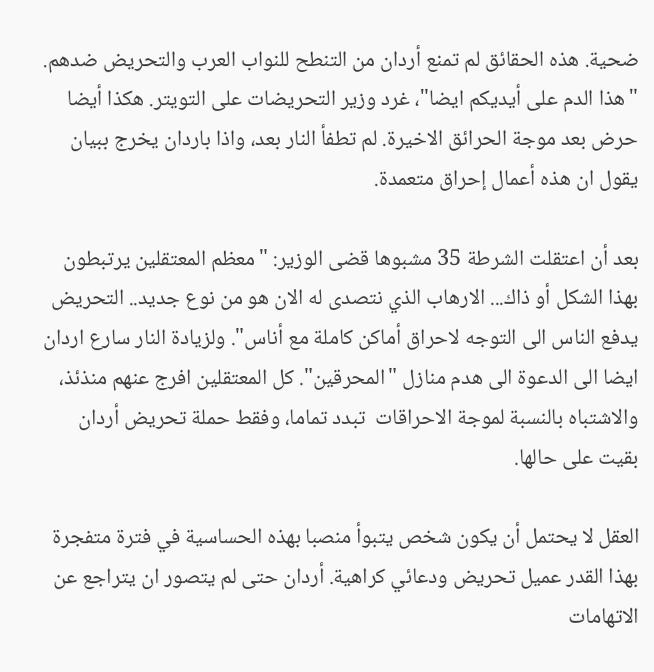ضحية. هذه الحقائق لم تمنع أردان من التنطح للنواب العرب والتحريض ضدهم. "هذا الدم على أيديكم ايضا"، غرد وزير التحريضات على التويتر. هكذا أيضا حرض بعد موجة الحرائق الاخيرة. لم تطفأ النار بعد، واذا باردان يخرج ببيان يقول ان هذه أعمال إحراق متعمدة.

بعد أن اعتقلت الشرطة 35 مشبوها قضى الوزير: "معظم المعتقلين يرتبطون بهذا الشكل أو ذاك... الارهاب الذي نتصدى له الان هو من نوع جديد.. التحريض يدفع الناس الى التوجه لاحراق أماكن كاملة مع أناس". ولزيادة النار سارع اردان ايضا الى الدعوة الى هدم منازل "المحرقين". كل المعتقلين افرج عنهم منذئذ، والاشتباه بالنسبة لموجة الاحراقات  تبدد تماما، وفقط حملة تحريض أردان بقيت على حالها.

العقل لا يحتمل أن يكون شخص يتبوأ منصبا بهذه الحساسية في فترة متفجرة بهذا القدر عميل تحريض ودعائي كراهية. أردان حتى لم يتصور ان يتراجع عن الاتهامات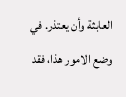العابثة وأن يعتذر. في وضع الامور هذا، فقد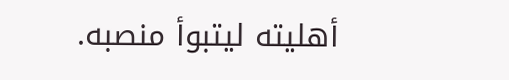أهليته ليتبوأ منصبه.